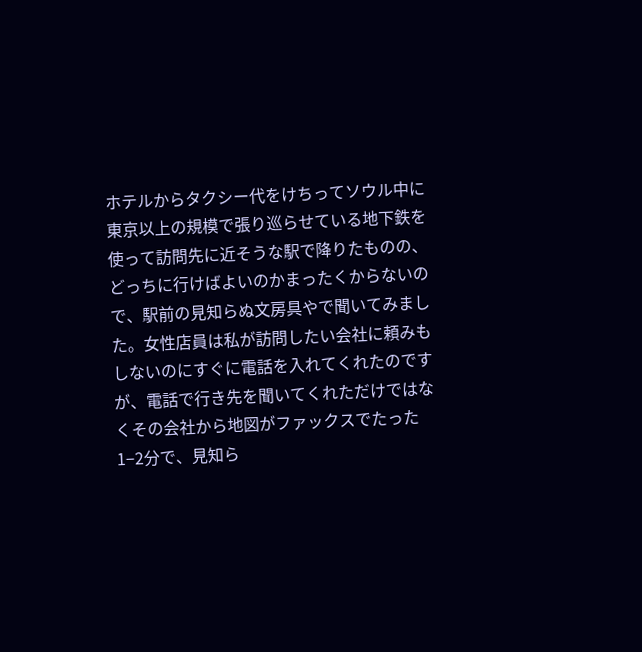ホテルからタクシー代をけちってソウル中に東京以上の規模で張り巡らせている地下鉄を使って訪問先に近そうな駅で降りたものの、どっちに行けばよいのかまったくからないので、駅前の見知らぬ文房具やで聞いてみました。女性店員は私が訪問したい会社に頼みもしないのにすぐに電話を入れてくれたのですが、電話で行き先を聞いてくれただけではなくその会社から地図がファックスでたった1−2分で、見知ら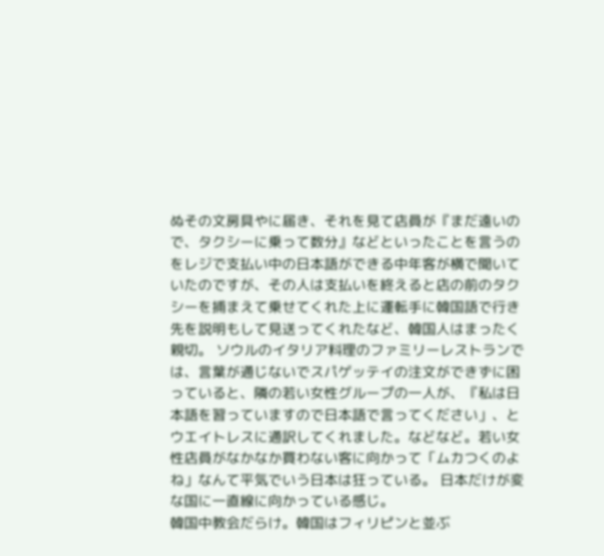ぬその文房具やに届き、それを見て店員が『まだ遠いので、タクシーに乗って数分』などといったことを言うのをレジで支払い中の日本語ができる中年客が横で聞いていたのですが、その人は支払いを終えると店の前のタクシーを捕まえて乗せてくれた上に運転手に韓国語で行き先を説明もして見送ってくれたなど、韓国人はまったく親切。 ソウルのイタリア料理のファミリーレストランでは、言葉が通じないでスパゲッテイの注文ができずに困っていると、隣の若い女性グループの一人が、『私は日本語を習っていますので日本語で言ってください」、とウエイトレスに通訳してくれました。などなど。若い女性店員がなかなか買わない客に向かって「ムカつくのよね」なんて平気でいう日本は狂っている。 日本だけが変な国に一直線に向かっている感じ。
韓国中教会だらけ。韓国はフィリピンと並ぶ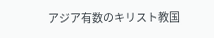アジア有数のキリスト教国